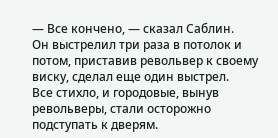— Все кончено, — сказал Саблин.
Он выстрелил три раза в потолок и потом, приставив револьвер к своему виску, сделал еще один выстрел.
Все стихло, и городовые, вынув револьверы, стали осторожно подступать к дверям.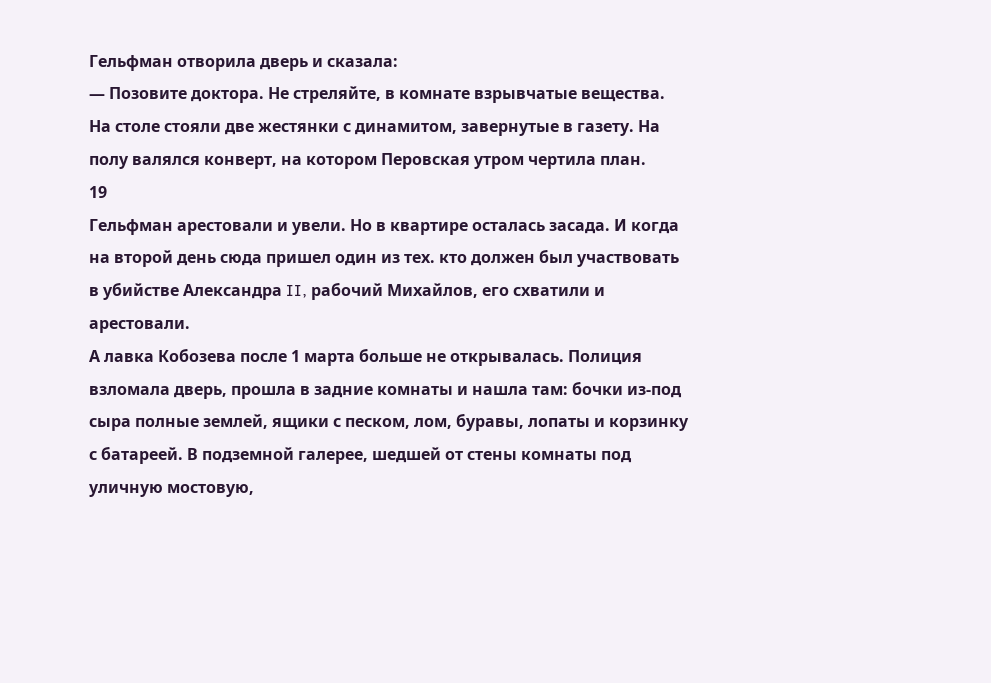Гельфман отворила дверь и сказала:
— Позовите доктора. Не стреляйте, в комнате взрывчатые вещества.
На столе стояли две жестянки с динамитом, завернутые в газету. На полу валялся конверт, на котором Перовская утром чертила план.
19
Гельфман арестовали и увели. Но в квартире осталась засада. И когда на второй день сюда пришел один из тех. кто должен был участвовать в убийстве Александра II, рабочий Михайлов, его схватили и арестовали.
А лавка Кобозева после 1 марта больше не открывалась. Полиция взломала дверь, прошла в задние комнаты и нашла там: бочки из-под сыра полные землей, ящики с песком, лом, буравы, лопаты и корзинку с батареей. В подземной галерее, шедшей от стены комнаты под уличную мостовую,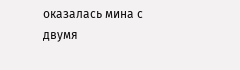оказалась мина с двумя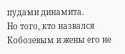пудами динамита.
Но того, кто назвался Кобозевым и жены его не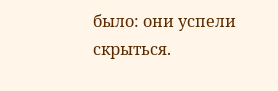было: они успели скрыться.